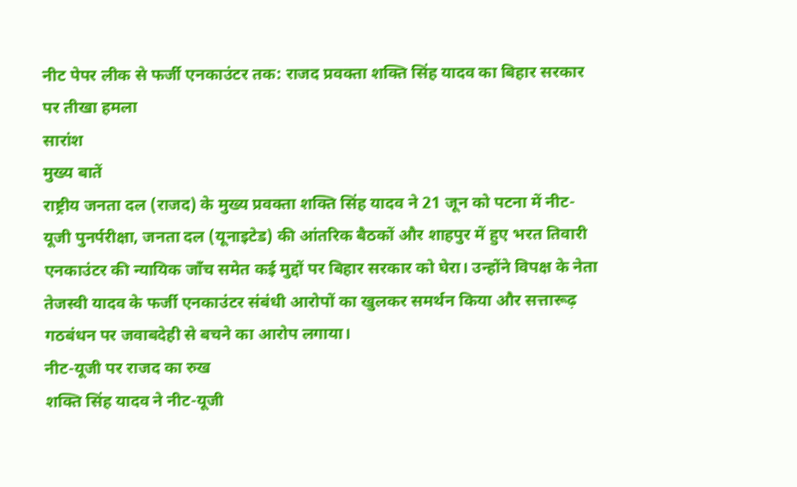नीट पेपर लीक से फर्जी एनकाउंटर तक: राजद प्रवक्ता शक्ति सिंह यादव का बिहार सरकार पर तीखा हमला
सारांश
मुख्य बातें
राष्ट्रीय जनता दल (राजद) के मुख्य प्रवक्ता शक्ति सिंह यादव ने 21 जून को पटना में नीट-यूजी पुनर्परीक्षा, जनता दल (यूनाइटेड) की आंतरिक बैठकों और शाहपुर में हुए भरत तिवारी एनकाउंटर की न्यायिक जाँच समेत कई मुद्दों पर बिहार सरकार को घेरा। उन्होंने विपक्ष के नेता तेजस्वी यादव के फर्जी एनकाउंटर संबंधी आरोपों का खुलकर समर्थन किया और सत्तारूढ़ गठबंधन पर जवाबदेही से बचने का आरोप लगाया।
नीट-यूजी पर राजद का रुख
शक्ति सिंह यादव ने नीट-यूजी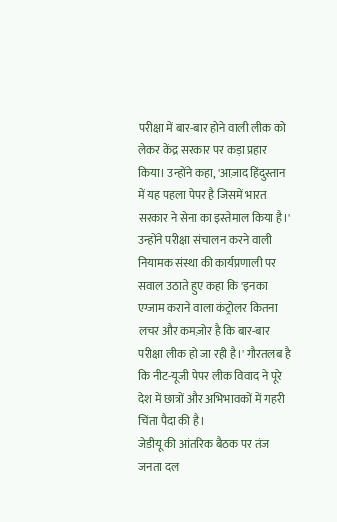परीक्षा में बार-बार होने वाली लीक को लेकर केंद्र सरकार पर कड़ा प्रहार किया। उन्होंने कहा, 'आज़ाद हिंदुस्तान में यह पहला पेपर है जिसमें भारत सरकार ने सेना का इस्तेमाल किया है।' उन्होंने परीक्षा संचालन करने वाली नियामक संस्था की कार्यप्रणाली पर सवाल उठाते हुए कहा कि 'इनका एग्जाम कराने वाला कंट्रोलर कितना लचर और कमज़ोर है कि बार-बार परीक्षा लीक हो जा रही है।' गौरतलब है कि नीट-यूजी पेपर लीक विवाद ने पूरे देश में छात्रों और अभिभावकों में गहरी चिंता पैदा की है।
जेडीयू की आंतरिक बैठक पर तंज
जनता दल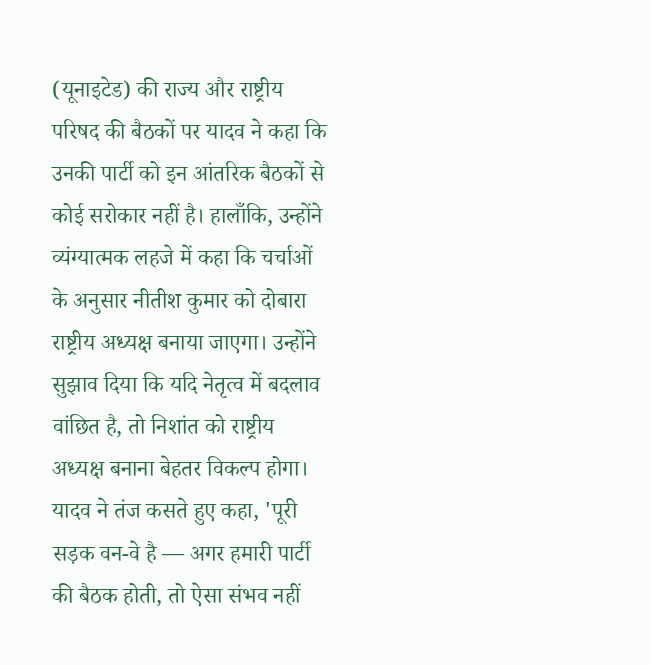(यूनाइटेड) की राज्य और राष्ट्रीय परिषद की बैठकों पर यादव ने कहा कि उनकी पार्टी को इन आंतरिक बैठकों से कोई सरोकार नहीं है। हालाँकि, उन्होंने व्यंग्यात्मक लहजे में कहा कि चर्चाओं के अनुसार नीतीश कुमार को दोबारा राष्ट्रीय अध्यक्ष बनाया जाएगा। उन्होंने सुझाव दिया कि यदि नेतृत्व में बदलाव वांछित है, तो निशांत को राष्ट्रीय अध्यक्ष बनाना बेहतर विकल्प होगा। यादव ने तंज कसते हुए कहा, 'पूरी सड़क वन-वे है — अगर हमारी पार्टी की बैठक होती, तो ऐसा संभव नहीं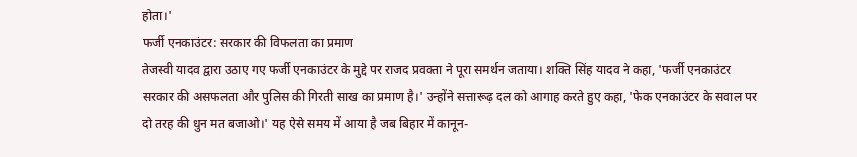होता।'
फर्जी एनकाउंटर: सरकार की विफलता का प्रमाण
तेजस्वी यादव द्वारा उठाए गए फर्जी एनकाउंटर के मुद्दे पर राजद प्रवक्ता ने पूरा समर्थन जताया। शक्ति सिंह यादव ने कहा, 'फर्जी एनकाउंटर सरकार की असफलता और पुलिस की गिरती साख का प्रमाण है।' उन्होंने सत्तारूढ़ दल को आगाह करते हुए कहा, 'फेक एनकाउंटर के सवाल पर दो तरह की धुन मत बजाओ।' यह ऐसे समय में आया है जब बिहार में कानून-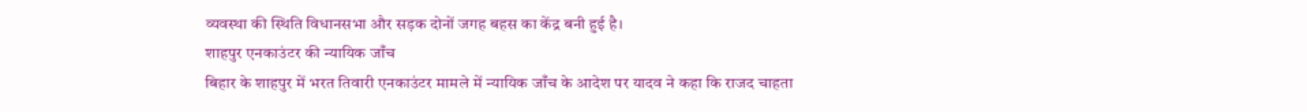व्यवस्था की स्थिति विधानसभा और सड़क दोनों जगह बहस का केंद्र बनी हुई है।
शाहपुर एनकाउंटर की न्यायिक जाँच
बिहार के शाहपुर में भरत तिवारी एनकाउंटर मामले में न्यायिक जाँच के आदेश पर यादव ने कहा कि राजद चाहता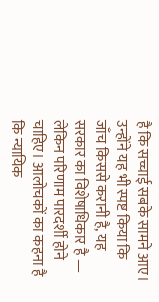है कि सच्चाई सबके सामने आए। उन्होंने यह भी स्पष्ट किया कि जाँच किससे करानी है, यह सरकार का विशेषाधिकार है — लेकिन परिणाम पारदर्शी होने चाहिए। आलोचकों का कहना है कि न्यायिक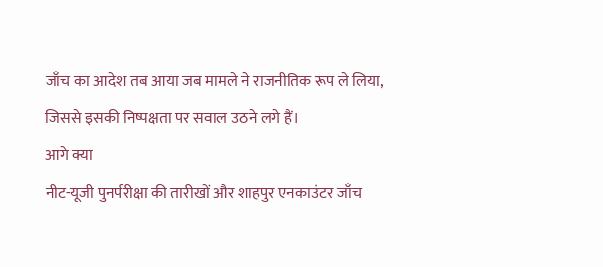जाँच का आदेश तब आया जब मामले ने राजनीतिक रूप ले लिया, जिससे इसकी निष्पक्षता पर सवाल उठने लगे हैं।
आगे क्या
नीट-यूजी पुनर्परीक्षा की तारीखों और शाहपुर एनकाउंटर जाँच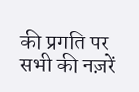की प्रगति पर सभी की नज़रें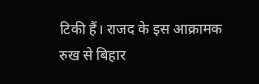टिकी हैं। राजद के इस आक्रामक रुख से बिहार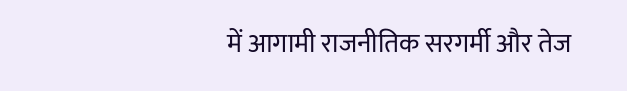में आगामी राजनीतिक सरगर्मी और तेज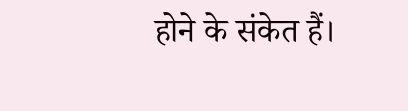होने के संकेत हैं।